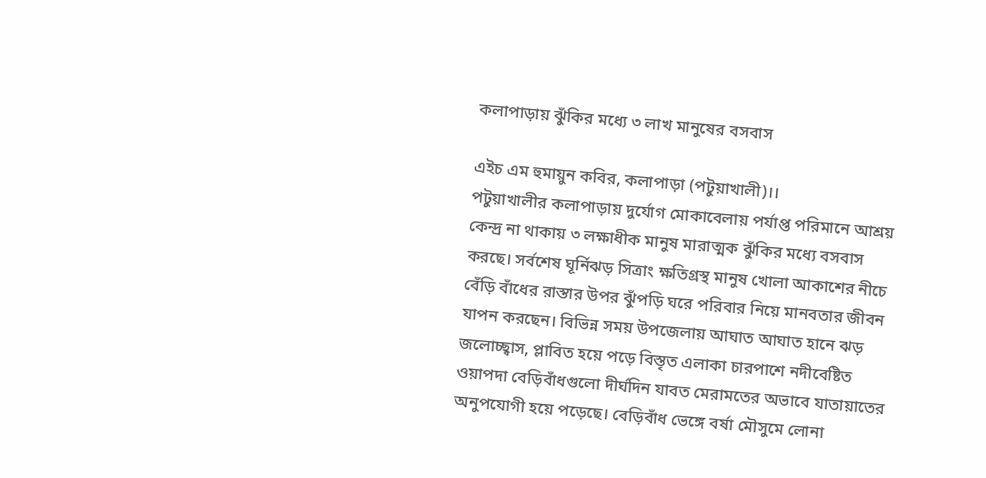কলাপাড়ায় ঝুঁকির মধ্যে ৩ লাখ মানুষের বসবাস

এইচ এম হুমায়ুন কবির, কলাপাড়া (পটুয়াখালী)।।
পটুয়াখালীর কলাপাড়ায় দুর্যোগ মোকাবেলায় পর্যাপ্ত পরিমানে আশ্রয় কেন্দ্র না থাকায় ৩ লক্ষাধীক মানুষ মারাত্মক ঝুঁকির মধ্যে বসবাস করছে। সর্বশেষ ঘূর্নিঝড় সিত্রাং ক্ষতিগ্রস্থ মানুষ খোলা আকাশের নীচে বেঁড়ি বাঁধের রাস্তার উপর ঝুঁপড়ি ঘরে পরিবার নিয়ে মানবতার জীবন যাপন করছেন। বিভিন্ন সময় উপজেলায় আঘাত আঘাত হানে ঝড় জলোচ্ছ্বাস, প্লাবিত হয়ে পড়ে বিস্তৃত এলাকা চারপাশে নদীবেষ্টিত ওয়াপদা বেড়িবাঁধগুলো দীর্ঘদিন যাবত মেরামতের অভাবে যাতায়াতের অনুপযোগী হয়ে পড়েছে। বেড়িবাঁধ ভেঙ্গে বর্ষা মৌসুমে লোনা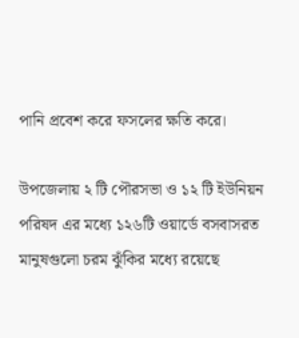পানি প্রবেশ করে ফসলের ক্ষতি করে।

উপজেলায় ২ টি পৌরসভা ও ১২ টি ইউনিয়ন পরিষদ এর মধ্যে ১২৬টি ওয়ার্ডে বসবাসরত মানুষগুলো চরম ঝুঁকির মধ্যে রয়েছে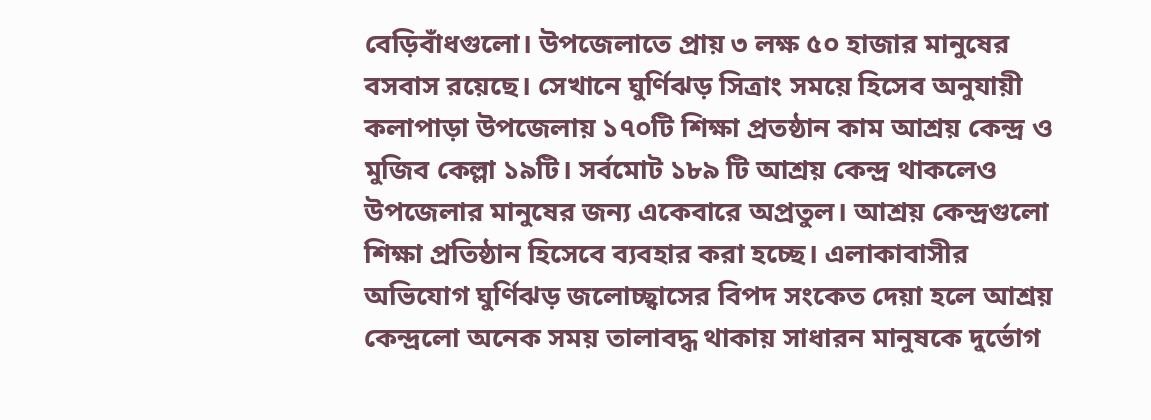বেড়িবাঁধগুলো। উপজেলাতে প্রায় ৩ লক্ষ ৫০ হাজার মানুষের বসবাস রয়েছে। সেখানে ঘুর্ণিঝড় সিত্রাং সময়ে হিসেব অনুযায়ী কলাপাড়া উপজেলায় ১৭০টি শিক্ষা প্রতষ্ঠান কাম আশ্রয় কেন্দ্র ও মুজিব কেল্লা ১৯টি। সর্বমোট ১৮৯ টি আশ্রয় কেন্দ্র থাকলেও উপজেলার মানুষের জন্য একেবারে অপ্রতুল। আশ্রয় কেন্দ্রগুলো শিক্ষা প্রতিষ্ঠান হিসেবে ব্যবহার করা হচ্ছে। এলাকাবাসীর অভিযোগ ঘুর্ণিঝড় জলোচ্ছ্বাসের বিপদ সংকেত দেয়া হলে আশ্রয় কেন্দ্রলো অনেক সময় তালাবদ্ধ থাকায় সাধারন মানুষকে দুর্ভোগ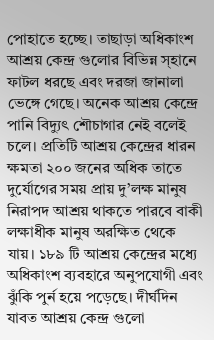পোহাতে হচ্ছে। তাছাড়া অধিকাংশ আশ্রয় কেন্দ্র গুলোর বিভিন্ন স্হানে ফাটল ধরছে এবং দরজা জানালা ভেঙ্গে গেছে। অনেক আশ্রয় কেন্দ্রে পানি বিদ্যুৎ শৌচাগার নেই বলেই চলে। প্রতিটি আশ্রয় কেন্দ্রের ধারন ক্ষমতা ২০০ জনের অধিক তাতে দুর্যোগের সময় প্রায় দু’লক্ষ মানুষ নিরাপদ আশ্রয় থাকতে পারবে বাকী লক্ষাধীক মানুষ অরক্ষিত থেকে যায়। ১৮৯ টি আশ্রয় কেন্দ্রের মধ্যে অধিকাংশ ব্যবহারে অনুপযোগী এবং ঝুঁকি পুর্ন হয়ে পড়েছে। দীর্ঘদিন যাবত আশ্রয় কেন্দ্র গুলো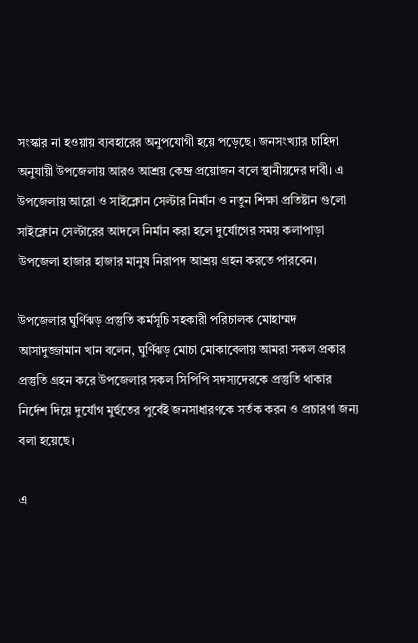সংস্কার না হওয়ায় ব্যবহারের অনুপযোগী হয়ে পড়েছে। জনসংখ্যার চাহিদা অনুযায়ী উপজেলায় আরও আশ্রয় কেন্দ্র প্রয়োজন বলে স্থানীয়দের দাবী। এ উপজেলায় আরো ও সাইক্লোন সেল্টার নির্মান ও নতুন শিক্ষা প্রতিষ্টান গুলো সাইক্লোন সেল্টারের আদলে নির্মান করা হলে দুর্যোগের সময় কলাপাড়া উপজেলা হাজার হাজার মানুষ নিরাপদ আশ্রয় গ্রহন করতে পারবেন।

উপজেলার ঘুর্ণিঝড় প্রস্তুতি কর্মসূচি সহকারী পরিচালক মোহাম্মদ আসাদুজ্জামান খান বলেন, ঘুর্ণিঝড় মোচা মোকাবেলায় আমরা সকল প্রকার প্রস্তুতি গ্রহন করে উপজেলার সকল সিপিপি সদস্যদেরকে প্রস্তুতি থাকার নির্দেশ দিয়ে দুর্যোগ মুর্হুতের পুর্বেই জনসাধারণকে সর্তক করন ও প্রচারণা জন্য বলা হয়েছে।

এ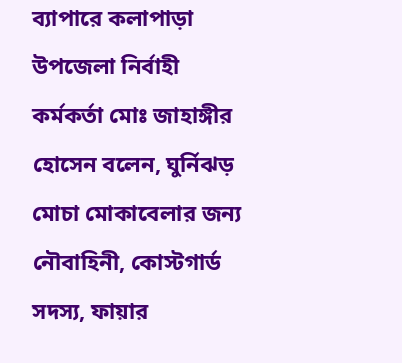ব্যাপারে কলাপাড়া উপজেলা নির্বাহী কর্মকর্তা মোঃ জাহাঙ্গীর হোসেন বলেন, ঘুর্নিঝড় মোচা মোকাবেলার জন্য নৌবাহিনী, কোস্টগার্ড সদস্য, ফায়ার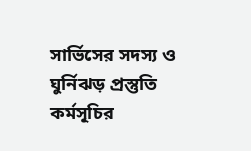সার্ভিসের সদস্য ও ঘুর্নিঝড় প্রস্তুতি কর্মসূচির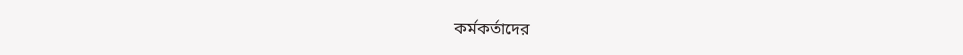কর্মকর্তাদের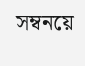সম্বনয়ে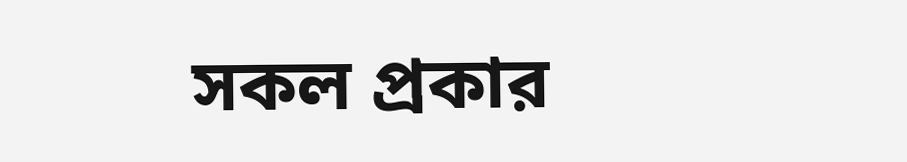সকল প্রকার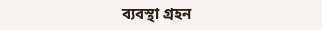ব্যবস্থা গ্রহন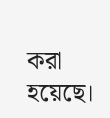করা হয়েছে।